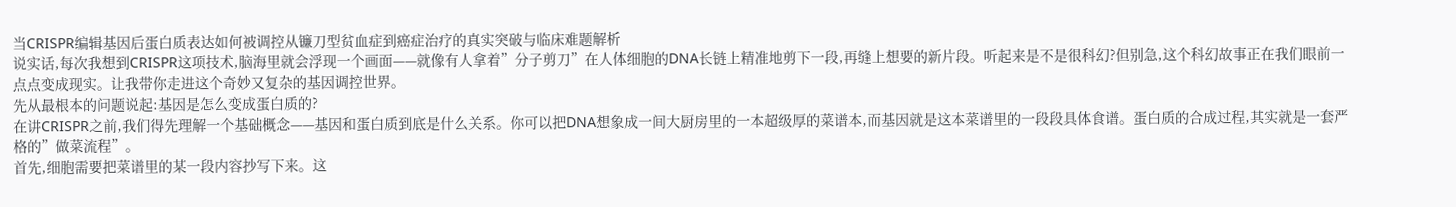当CRISPR编辑基因后蛋白质表达如何被调控从镰刀型贫血症到癌症治疗的真实突破与临床难题解析
说实话,每次我想到CRISPR这项技术,脑海里就会浮现一个画面——就像有人拿着”分子剪刀”在人体细胞的DNA长链上精准地剪下一段,再缝上想要的新片段。听起来是不是很科幻?但别急,这个科幻故事正在我们眼前一点点变成现实。让我带你走进这个奇妙又复杂的基因调控世界。
先从最根本的问题说起:基因是怎么变成蛋白质的?
在讲CRISPR之前,我们得先理解一个基础概念——基因和蛋白质到底是什么关系。你可以把DNA想象成一间大厨房里的一本超级厚的菜谱本,而基因就是这本菜谱里的一段段具体食谱。蛋白质的合成过程,其实就是一套严格的”做菜流程”。
首先,细胞需要把菜谱里的某一段内容抄写下来。这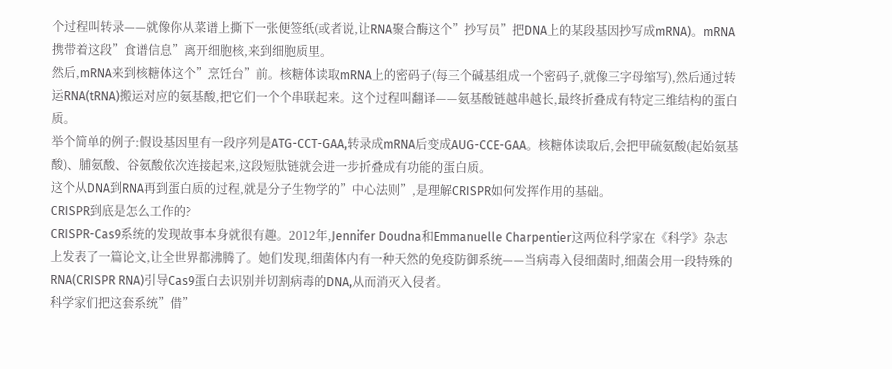个过程叫转录——就像你从菜谱上撕下一张便签纸(或者说,让RNA聚合酶这个”抄写员”把DNA上的某段基因抄写成mRNA)。mRNA携带着这段”食谱信息”离开细胞核,来到细胞质里。
然后,mRNA来到核糖体这个”烹饪台”前。核糖体读取mRNA上的密码子(每三个碱基组成一个密码子,就像三字母缩写),然后通过转运RNA(tRNA)搬运对应的氨基酸,把它们一个个串联起来。这个过程叫翻译——氨基酸链越串越长,最终折叠成有特定三维结构的蛋白质。
举个简单的例子:假设基因里有一段序列是ATG-CCT-GAA,转录成mRNA后变成AUG-CCE-GAA。核糖体读取后,会把甲硫氨酸(起始氨基酸)、脯氨酸、谷氨酸依次连接起来,这段短肽链就会进一步折叠成有功能的蛋白质。
这个从DNA到RNA再到蛋白质的过程,就是分子生物学的”中心法则”,是理解CRISPR如何发挥作用的基础。
CRISPR到底是怎么工作的?
CRISPR-Cas9系统的发现故事本身就很有趣。2012年,Jennifer Doudna和Emmanuelle Charpentier这两位科学家在《科学》杂志上发表了一篇论文,让全世界都沸腾了。她们发现,细菌体内有一种天然的免疫防御系统——当病毒入侵细菌时,细菌会用一段特殊的RNA(CRISPR RNA)引导Cas9蛋白去识别并切割病毒的DNA,从而消灭入侵者。
科学家们把这套系统”借”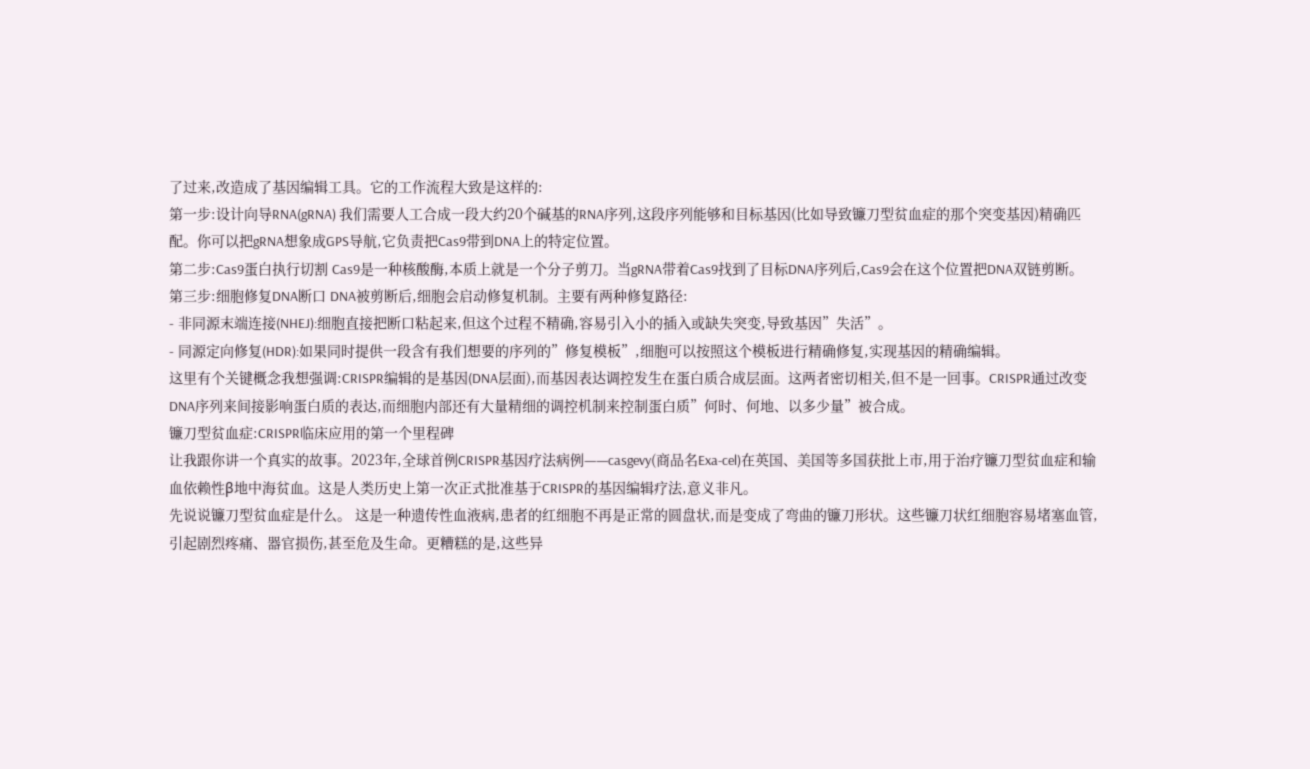了过来,改造成了基因编辑工具。它的工作流程大致是这样的:
第一步:设计向导RNA(gRNA) 我们需要人工合成一段大约20个碱基的RNA序列,这段序列能够和目标基因(比如导致镰刀型贫血症的那个突变基因)精确匹配。你可以把gRNA想象成GPS导航,它负责把Cas9带到DNA上的特定位置。
第二步:Cas9蛋白执行切割 Cas9是一种核酸酶,本质上就是一个分子剪刀。当gRNA带着Cas9找到了目标DNA序列后,Cas9会在这个位置把DNA双链剪断。
第三步:细胞修复DNA断口 DNA被剪断后,细胞会启动修复机制。主要有两种修复路径:
- 非同源末端连接(NHEJ):细胞直接把断口粘起来,但这个过程不精确,容易引入小的插入或缺失突变,导致基因”失活”。
- 同源定向修复(HDR):如果同时提供一段含有我们想要的序列的”修复模板”,细胞可以按照这个模板进行精确修复,实现基因的精确编辑。
这里有个关键概念我想强调:CRISPR编辑的是基因(DNA层面),而基因表达调控发生在蛋白质合成层面。这两者密切相关,但不是一回事。CRISPR通过改变DNA序列来间接影响蛋白质的表达,而细胞内部还有大量精细的调控机制来控制蛋白质”何时、何地、以多少量”被合成。
镰刀型贫血症:CRISPR临床应用的第一个里程碑
让我跟你讲一个真实的故事。2023年,全球首例CRISPR基因疗法病例——casgevy(商品名Exa-cel)在英国、美国等多国获批上市,用于治疗镰刀型贫血症和输血依赖性β地中海贫血。这是人类历史上第一次正式批准基于CRISPR的基因编辑疗法,意义非凡。
先说说镰刀型贫血症是什么。 这是一种遗传性血液病,患者的红细胞不再是正常的圆盘状,而是变成了弯曲的镰刀形状。这些镰刀状红细胞容易堵塞血管,引起剧烈疼痛、器官损伤,甚至危及生命。更糟糕的是,这些异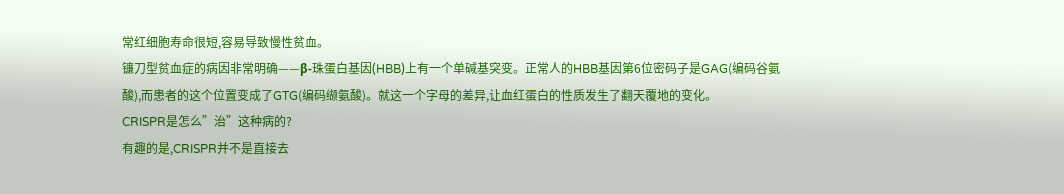常红细胞寿命很短,容易导致慢性贫血。
镰刀型贫血症的病因非常明确——β-珠蛋白基因(HBB)上有一个单碱基突变。正常人的HBB基因第6位密码子是GAG(编码谷氨酸),而患者的这个位置变成了GTG(编码缬氨酸)。就这一个字母的差异,让血红蛋白的性质发生了翻天覆地的变化。
CRISPR是怎么”治”这种病的?
有趣的是,CRISPR并不是直接去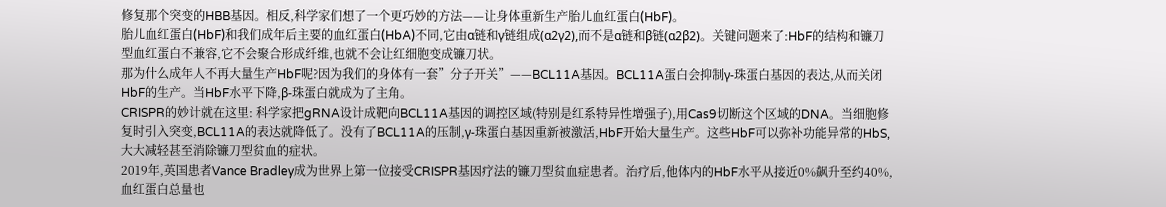修复那个突变的HBB基因。相反,科学家们想了一个更巧妙的方法——让身体重新生产胎儿血红蛋白(HbF)。
胎儿血红蛋白(HbF)和我们成年后主要的血红蛋白(HbA)不同,它由α链和γ链组成(α2γ2),而不是α链和β链(α2β2)。关键问题来了:HbF的结构和镰刀型血红蛋白不兼容,它不会聚合形成纤维,也就不会让红细胞变成镰刀状。
那为什么成年人不再大量生产HbF呢?因为我们的身体有一套”分子开关”——BCL11A基因。BCL11A蛋白会抑制γ-珠蛋白基因的表达,从而关闭HbF的生产。当HbF水平下降,β-珠蛋白就成为了主角。
CRISPR的妙计就在这里: 科学家把gRNA设计成靶向BCL11A基因的调控区域(特别是红系特异性增强子),用Cas9切断这个区域的DNA。当细胞修复时引入突变,BCL11A的表达就降低了。没有了BCL11A的压制,γ-珠蛋白基因重新被激活,HbF开始大量生产。这些HbF可以弥补功能异常的HbS,大大减轻甚至消除镰刀型贫血的症状。
2019年,英国患者Vance Bradley成为世界上第一位接受CRISPR基因疗法的镰刀型贫血症患者。治疗后,他体内的HbF水平从接近0%飙升至约40%,血红蛋白总量也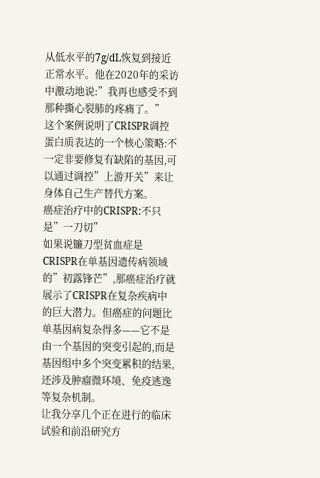从低水平的7g/dL恢复到接近正常水平。他在2020年的采访中激动地说:”我再也感受不到那种撕心裂肺的疼痛了。”
这个案例说明了CRISPR调控蛋白质表达的一个核心策略:不一定非要修复有缺陷的基因,可以通过调控”上游开关”来让身体自己生产替代方案。
癌症治疗中的CRISPR:不只是”一刀切”
如果说镰刀型贫血症是CRISPR在单基因遗传病领域的”初露锋芒”,那癌症治疗就展示了CRISPR在复杂疾病中的巨大潜力。但癌症的问题比单基因病复杂得多——它不是由一个基因的突变引起的,而是基因组中多个突变累积的结果,还涉及肿瘤微环境、免疫逃逸等复杂机制。
让我分享几个正在进行的临床试验和前沿研究方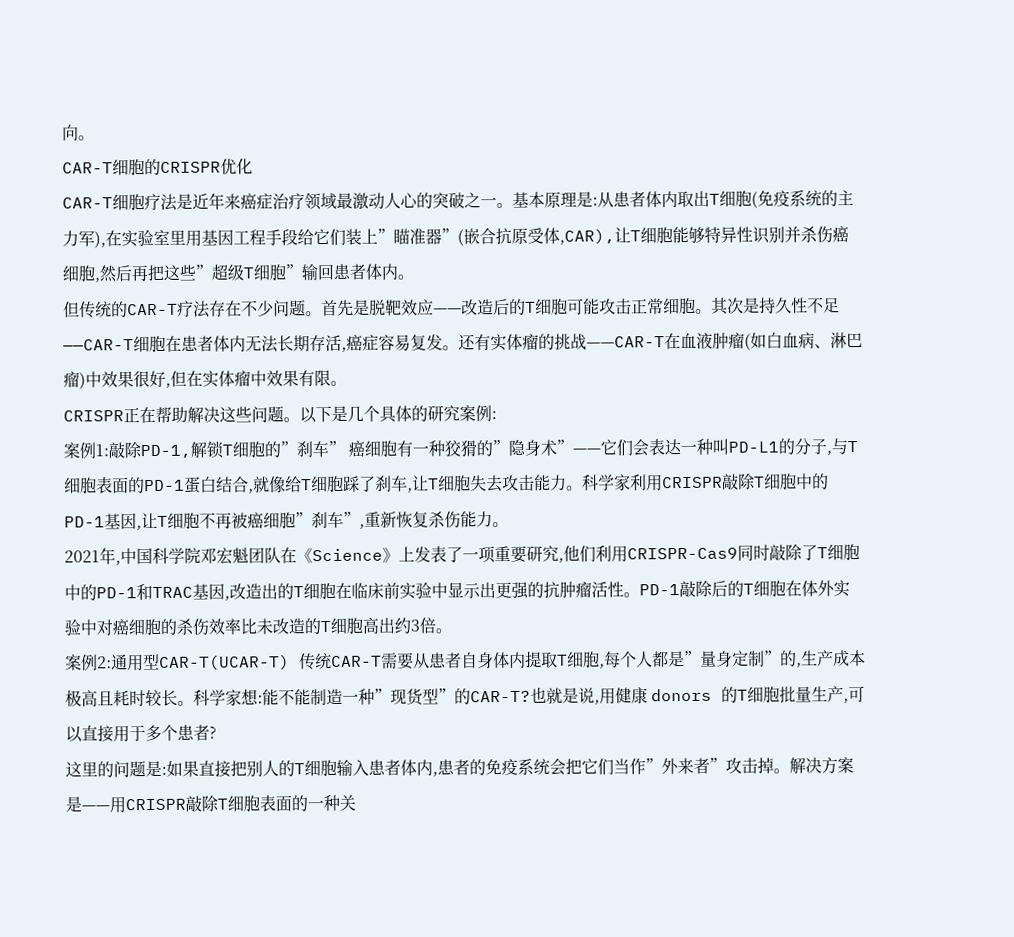向。
CAR-T细胞的CRISPR优化
CAR-T细胞疗法是近年来癌症治疗领域最激动人心的突破之一。基本原理是:从患者体内取出T细胞(免疫系统的主力军),在实验室里用基因工程手段给它们装上”瞄准器”(嵌合抗原受体,CAR),让T细胞能够特异性识别并杀伤癌细胞,然后再把这些”超级T细胞”输回患者体内。
但传统的CAR-T疗法存在不少问题。首先是脱靶效应——改造后的T细胞可能攻击正常细胞。其次是持久性不足——CAR-T细胞在患者体内无法长期存活,癌症容易复发。还有实体瘤的挑战——CAR-T在血液肿瘤(如白血病、淋巴瘤)中效果很好,但在实体瘤中效果有限。
CRISPR正在帮助解决这些问题。以下是几个具体的研究案例:
案例1:敲除PD-1,解锁T细胞的”刹车” 癌细胞有一种狡猾的”隐身术”——它们会表达一种叫PD-L1的分子,与T细胞表面的PD-1蛋白结合,就像给T细胞踩了刹车,让T细胞失去攻击能力。科学家利用CRISPR敲除T细胞中的PD-1基因,让T细胞不再被癌细胞”刹车”,重新恢复杀伤能力。
2021年,中国科学院邓宏魁团队在《Science》上发表了一项重要研究,他们利用CRISPR-Cas9同时敲除了T细胞中的PD-1和TRAC基因,改造出的T细胞在临床前实验中显示出更强的抗肿瘤活性。PD-1敲除后的T细胞在体外实验中对癌细胞的杀伤效率比未改造的T细胞高出约3倍。
案例2:通用型CAR-T(UCAR-T) 传统CAR-T需要从患者自身体内提取T细胞,每个人都是”量身定制”的,生产成本极高且耗时较长。科学家想:能不能制造一种”现货型”的CAR-T?也就是说,用健康 donors 的T细胞批量生产,可以直接用于多个患者?
这里的问题是:如果直接把别人的T细胞输入患者体内,患者的免疫系统会把它们当作”外来者”攻击掉。解决方案是——用CRISPR敲除T细胞表面的一种关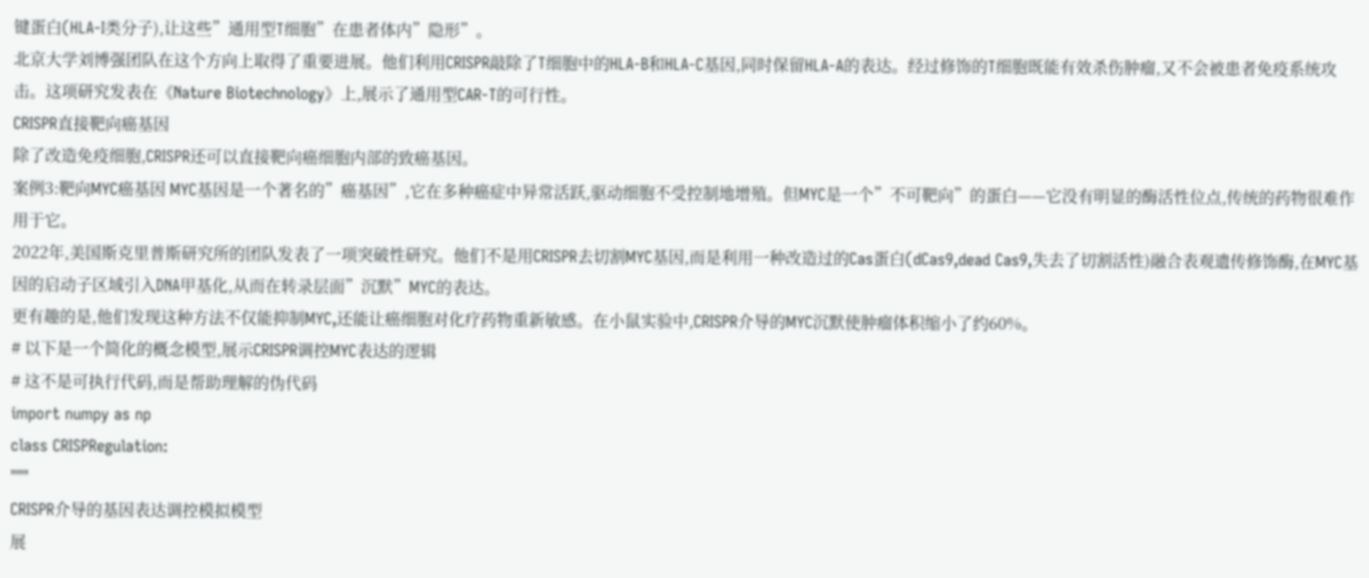键蛋白(HLA-I类分子),让这些”通用型T细胞”在患者体内”隐形”。
北京大学刘博强团队在这个方向上取得了重要进展。他们利用CRISPR敲除了T细胞中的HLA-B和HLA-C基因,同时保留HLA-A的表达。经过修饰的T细胞既能有效杀伤肿瘤,又不会被患者免疫系统攻击。这项研究发表在《Nature Biotechnology》上,展示了通用型CAR-T的可行性。
CRISPR直接靶向癌基因
除了改造免疫细胞,CRISPR还可以直接靶向癌细胞内部的致癌基因。
案例3:靶向MYC癌基因 MYC基因是一个著名的”癌基因”,它在多种癌症中异常活跃,驱动细胞不受控制地增殖。但MYC是一个”不可靶向”的蛋白——它没有明显的酶活性位点,传统的药物很难作用于它。
2022年,美国斯克里普斯研究所的团队发表了一项突破性研究。他们不是用CRISPR去切割MYC基因,而是利用一种改造过的Cas蛋白(dCas9,dead Cas9,失去了切割活性)融合表观遗传修饰酶,在MYC基因的启动子区域引入DNA甲基化,从而在转录层面”沉默”MYC的表达。
更有趣的是,他们发现这种方法不仅能抑制MYC,还能让癌细胞对化疗药物重新敏感。在小鼠实验中,CRISPR介导的MYC沉默使肿瘤体积缩小了约60%。
# 以下是一个简化的概念模型,展示CRISPR调控MYC表达的逻辑
# 这不是可执行代码,而是帮助理解的伪代码
import numpy as np
class CRISPRegulation:
"""
CRISPR介导的基因表达调控模拟模型
展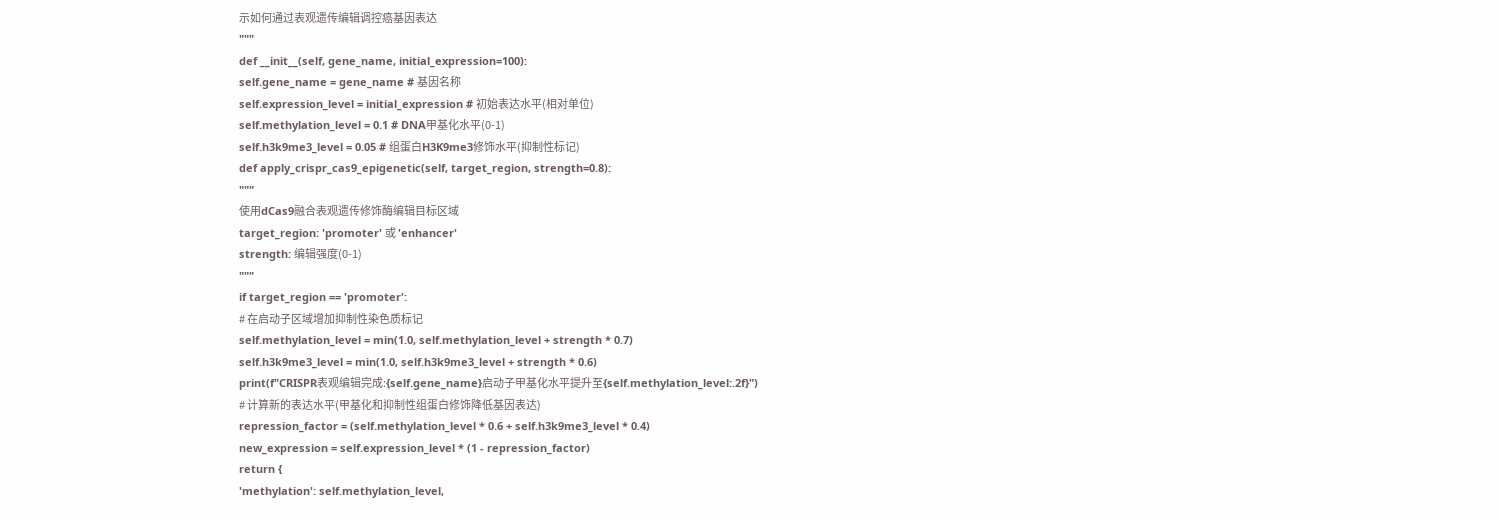示如何通过表观遗传编辑调控癌基因表达
"""
def __init__(self, gene_name, initial_expression=100):
self.gene_name = gene_name # 基因名称
self.expression_level = initial_expression # 初始表达水平(相对单位)
self.methylation_level = 0.1 # DNA甲基化水平(0-1)
self.h3k9me3_level = 0.05 # 组蛋白H3K9me3修饰水平(抑制性标记)
def apply_crispr_cas9_epigenetic(self, target_region, strength=0.8):
"""
使用dCas9融合表观遗传修饰酶编辑目标区域
target_region: 'promoter' 或 'enhancer'
strength: 编辑强度(0-1)
"""
if target_region == 'promoter':
# 在启动子区域增加抑制性染色质标记
self.methylation_level = min(1.0, self.methylation_level + strength * 0.7)
self.h3k9me3_level = min(1.0, self.h3k9me3_level + strength * 0.6)
print(f"CRISPR表观编辑完成:{self.gene_name}启动子甲基化水平提升至{self.methylation_level:.2f}")
# 计算新的表达水平(甲基化和抑制性组蛋白修饰降低基因表达)
repression_factor = (self.methylation_level * 0.6 + self.h3k9me3_level * 0.4)
new_expression = self.expression_level * (1 - repression_factor)
return {
'methylation': self.methylation_level,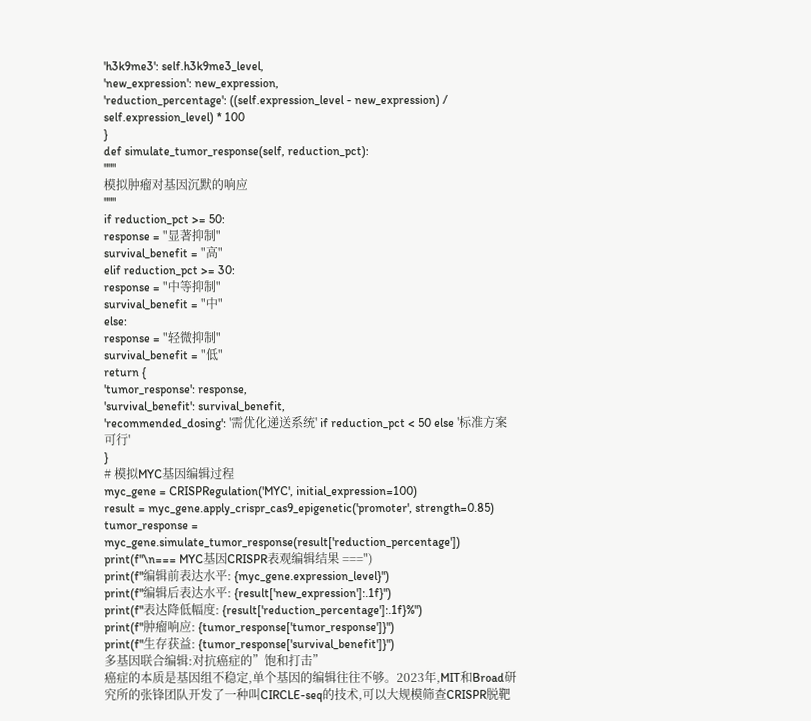'h3k9me3': self.h3k9me3_level,
'new_expression': new_expression,
'reduction_percentage': ((self.expression_level - new_expression) / self.expression_level) * 100
}
def simulate_tumor_response(self, reduction_pct):
"""
模拟肿瘤对基因沉默的响应
"""
if reduction_pct >= 50:
response = "显著抑制"
survival_benefit = "高"
elif reduction_pct >= 30:
response = "中等抑制"
survival_benefit = "中"
else:
response = "轻微抑制"
survival_benefit = "低"
return {
'tumor_response': response,
'survival_benefit': survival_benefit,
'recommended_dosing': '需优化递送系统' if reduction_pct < 50 else '标准方案可行'
}
# 模拟MYC基因编辑过程
myc_gene = CRISPRegulation('MYC', initial_expression=100)
result = myc_gene.apply_crispr_cas9_epigenetic('promoter', strength=0.85)
tumor_response = myc_gene.simulate_tumor_response(result['reduction_percentage'])
print(f"\n=== MYC基因CRISPR表观编辑结果 ===")
print(f"编辑前表达水平: {myc_gene.expression_level}")
print(f"编辑后表达水平: {result['new_expression']:.1f}")
print(f"表达降低幅度: {result['reduction_percentage']:.1f}%")
print(f"肿瘤响应: {tumor_response['tumor_response']}")
print(f"生存获益: {tumor_response['survival_benefit']}")
多基因联合编辑:对抗癌症的”饱和打击”
癌症的本质是基因组不稳定,单个基因的编辑往往不够。2023年,MIT和Broad研究所的张锋团队开发了一种叫CIRCLE-seq的技术,可以大规模筛查CRISPR脱靶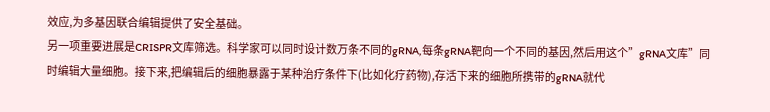效应,为多基因联合编辑提供了安全基础。
另一项重要进展是CRISPR文库筛选。科学家可以同时设计数万条不同的gRNA,每条gRNA靶向一个不同的基因,然后用这个”gRNA文库”同时编辑大量细胞。接下来,把编辑后的细胞暴露于某种治疗条件下(比如化疗药物),存活下来的细胞所携带的gRNA就代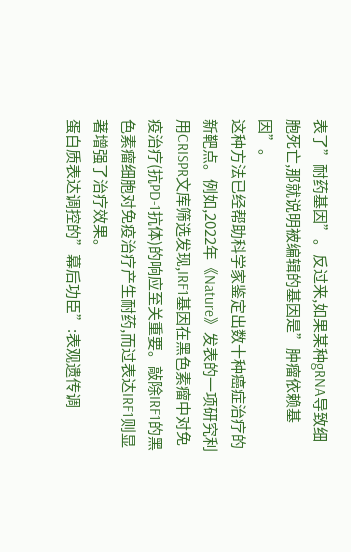表了”耐药基因”。反过来,如果某种gRNA导致细胞死亡,那就说明被编辑的基因是”肿瘤依赖基因”。
这种方法已经帮助科学家鉴定出数十种癌症治疗的新靶点。例如,2022年《Nature》发表的一项研究利用CRISPR文库筛选发现,IRF1基因在黑色素瘤中对免疫治疗(抗PD-1抗体)的响应至关重要。敲除IRF1的黑色素瘤细胞对免疫治疗产生耐药,而过表达IRF1则显著增强了治疗效果。
蛋白质表达调控的”幕后功臣”:表观遗传调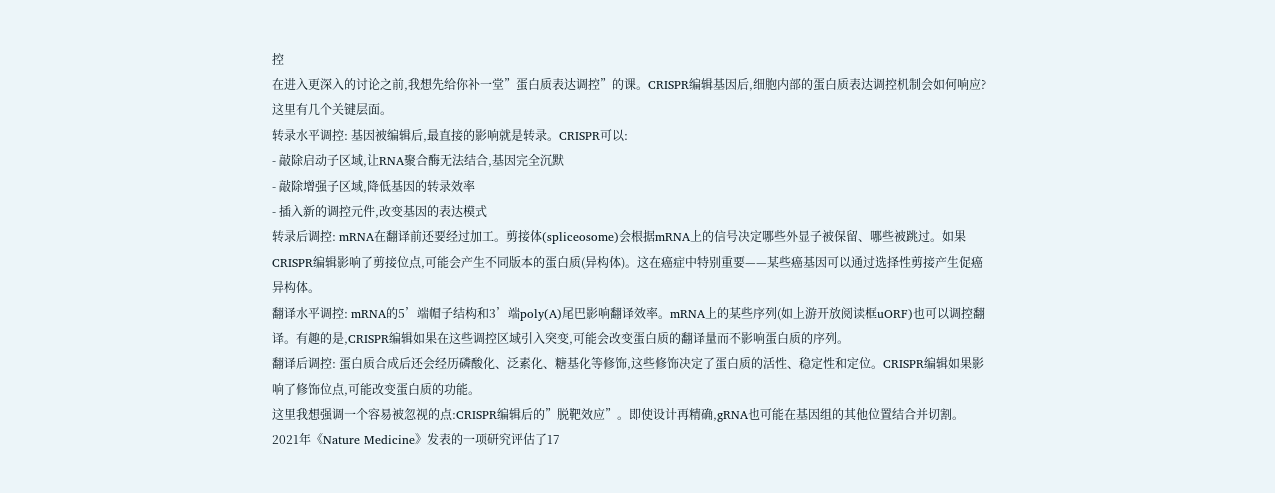控
在进入更深入的讨论之前,我想先给你补一堂”蛋白质表达调控”的课。CRISPR编辑基因后,细胞内部的蛋白质表达调控机制会如何响应?这里有几个关键层面。
转录水平调控: 基因被编辑后,最直接的影响就是转录。CRISPR可以:
- 敲除启动子区域,让RNA聚合酶无法结合,基因完全沉默
- 敲除增强子区域,降低基因的转录效率
- 插入新的调控元件,改变基因的表达模式
转录后调控: mRNA在翻译前还要经过加工。剪接体(spliceosome)会根据mRNA上的信号决定哪些外显子被保留、哪些被跳过。如果CRISPR编辑影响了剪接位点,可能会产生不同版本的蛋白质(异构体)。这在癌症中特别重要——某些癌基因可以通过选择性剪接产生促癌异构体。
翻译水平调控: mRNA的5’端帽子结构和3’端poly(A)尾巴影响翻译效率。mRNA上的某些序列(如上游开放阅读框uORF)也可以调控翻译。有趣的是,CRISPR编辑如果在这些调控区域引入突变,可能会改变蛋白质的翻译量而不影响蛋白质的序列。
翻译后调控: 蛋白质合成后还会经历磷酸化、泛素化、糖基化等修饰,这些修饰决定了蛋白质的活性、稳定性和定位。CRISPR编辑如果影响了修饰位点,可能改变蛋白质的功能。
这里我想强调一个容易被忽视的点:CRISPR编辑后的”脱靶效应”。即使设计再精确,gRNA也可能在基因组的其他位置结合并切割。2021年《Nature Medicine》发表的一项研究评估了17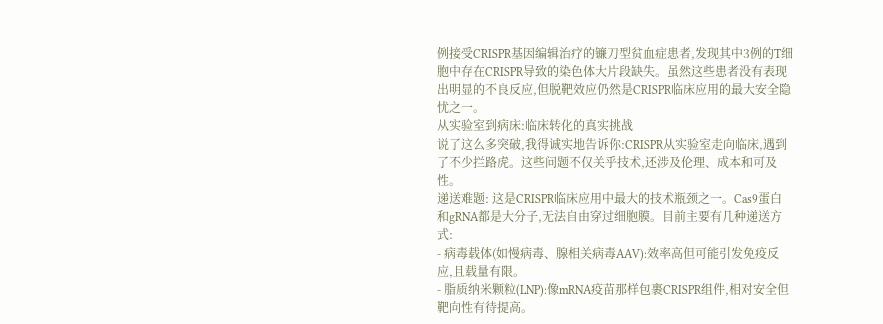例接受CRISPR基因编辑治疗的镰刀型贫血症患者,发现其中3例的T细胞中存在CRISPR导致的染色体大片段缺失。虽然这些患者没有表现出明显的不良反应,但脱靶效应仍然是CRISPR临床应用的最大安全隐忧之一。
从实验室到病床:临床转化的真实挑战
说了这么多突破,我得诚实地告诉你:CRISPR从实验室走向临床,遇到了不少拦路虎。这些问题不仅关乎技术,还涉及伦理、成本和可及性。
递送难题: 这是CRISPR临床应用中最大的技术瓶颈之一。Cas9蛋白和gRNA都是大分子,无法自由穿过细胞膜。目前主要有几种递送方式:
- 病毒载体(如慢病毒、腺相关病毒AAV):效率高但可能引发免疫反应,且载量有限。
- 脂质纳米颗粒(LNP):像mRNA疫苗那样包裹CRISPR组件,相对安全但靶向性有待提高。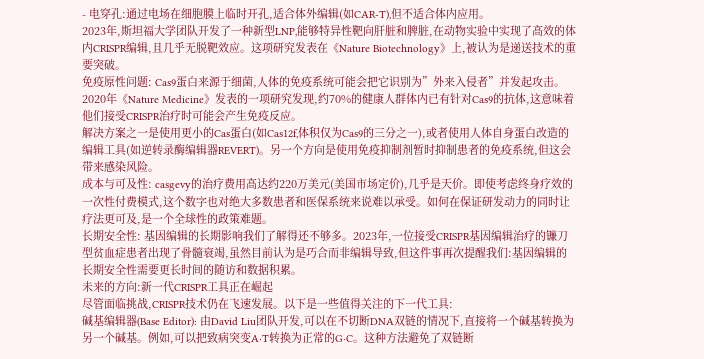- 电穿孔:通过电场在细胞膜上临时开孔,适合体外编辑(如CAR-T),但不适合体内应用。
2023年,斯坦福大学团队开发了一种新型LNP,能够特异性靶向肝脏和脾脏,在动物实验中实现了高效的体内CRISPR编辑,且几乎无脱靶效应。这项研究发表在《Nature Biotechnology》上,被认为是递送技术的重要突破。
免疫原性问题: Cas9蛋白来源于细菌,人体的免疫系统可能会把它识别为”外来入侵者”并发起攻击。2020年《Nature Medicine》发表的一项研究发现,约70%的健康人群体内已有针对Cas9的抗体,这意味着他们接受CRISPR治疗时可能会产生免疫反应。
解决方案之一是使用更小的Cas蛋白(如Cas12f,体积仅为Cas9的三分之一),或者使用人体自身蛋白改造的编辑工具(如逆转录酶编辑器REVERT)。另一个方向是使用免疫抑制剂暂时抑制患者的免疫系统,但这会带来感染风险。
成本与可及性: casgevy的治疗费用高达约220万美元(美国市场定价),几乎是天价。即使考虑终身疗效的一次性付费模式,这个数字也对绝大多数患者和医保系统来说难以承受。如何在保证研发动力的同时让疗法更可及,是一个全球性的政策难题。
长期安全性: 基因编辑的长期影响我们了解得还不够多。2023年,一位接受CRISPR基因编辑治疗的镰刀型贫血症患者出现了骨髓衰竭,虽然目前认为是巧合而非编辑导致,但这件事再次提醒我们:基因编辑的长期安全性需要更长时间的随访和数据积累。
未来的方向:新一代CRISPR工具正在崛起
尽管面临挑战,CRISPR技术仍在飞速发展。以下是一些值得关注的下一代工具:
碱基编辑器(Base Editor): 由David Liu团队开发,可以在不切断DNA双链的情况下,直接将一个碱基转换为另一个碱基。例如,可以把致病突变A·T转换为正常的G·C。这种方法避免了双链断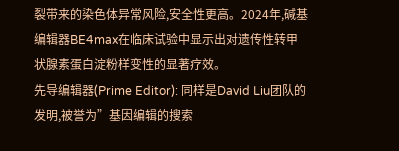裂带来的染色体异常风险,安全性更高。2024年,碱基编辑器BE4max在临床试验中显示出对遗传性转甲状腺素蛋白淀粉样变性的显著疗效。
先导编辑器(Prime Editor): 同样是David Liu团队的发明,被誉为”基因编辑的搜索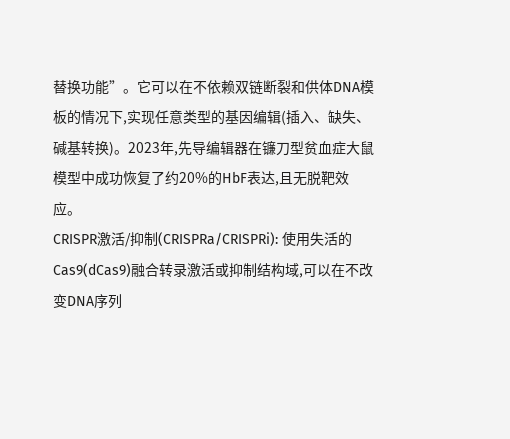替换功能”。它可以在不依赖双链断裂和供体DNA模板的情况下,实现任意类型的基因编辑(插入、缺失、碱基转换)。2023年,先导编辑器在镰刀型贫血症大鼠模型中成功恢复了约20%的HbF表达,且无脱靶效应。
CRISPR激活/抑制(CRISPRa/CRISPRi): 使用失活的Cas9(dCas9)融合转录激活或抑制结构域,可以在不改变DNA序列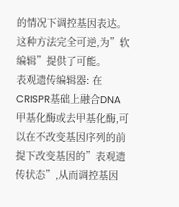的情况下调控基因表达。这种方法完全可逆,为”软编辑”提供了可能。
表观遗传编辑器: 在CRISPR基础上融合DNA甲基化酶或去甲基化酶,可以在不改变基因序列的前提下改变基因的”表观遗传状态”,从而调控基因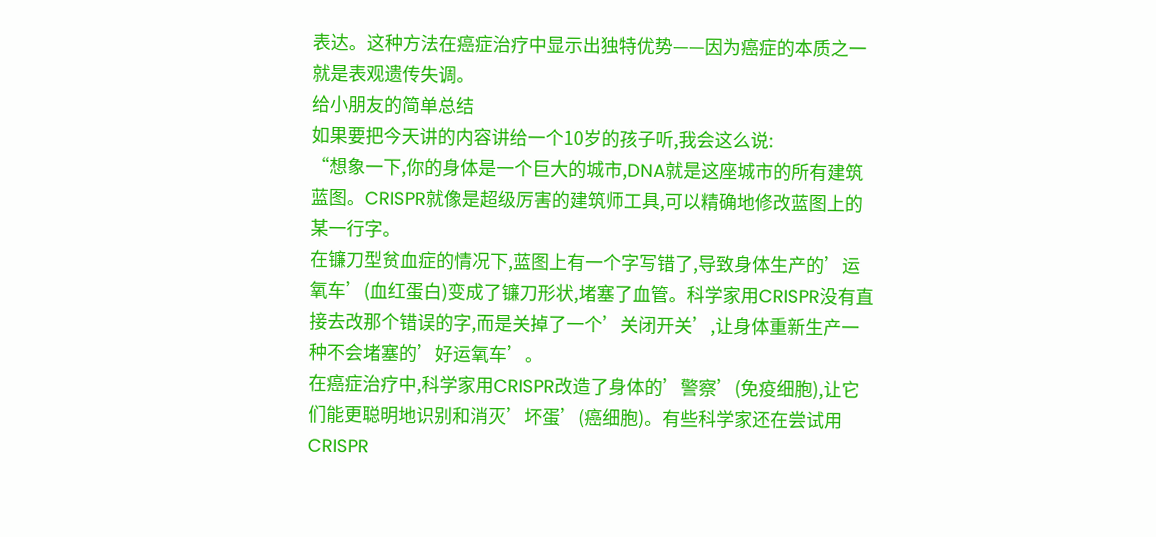表达。这种方法在癌症治疗中显示出独特优势——因为癌症的本质之一就是表观遗传失调。
给小朋友的简单总结
如果要把今天讲的内容讲给一个10岁的孩子听,我会这么说:
“想象一下,你的身体是一个巨大的城市,DNA就是这座城市的所有建筑蓝图。CRISPR就像是超级厉害的建筑师工具,可以精确地修改蓝图上的某一行字。
在镰刀型贫血症的情况下,蓝图上有一个字写错了,导致身体生产的’运氧车’(血红蛋白)变成了镰刀形状,堵塞了血管。科学家用CRISPR没有直接去改那个错误的字,而是关掉了一个’关闭开关’,让身体重新生产一种不会堵塞的’好运氧车’。
在癌症治疗中,科学家用CRISPR改造了身体的’警察’(免疫细胞),让它们能更聪明地识别和消灭’坏蛋’(癌细胞)。有些科学家还在尝试用CRISPR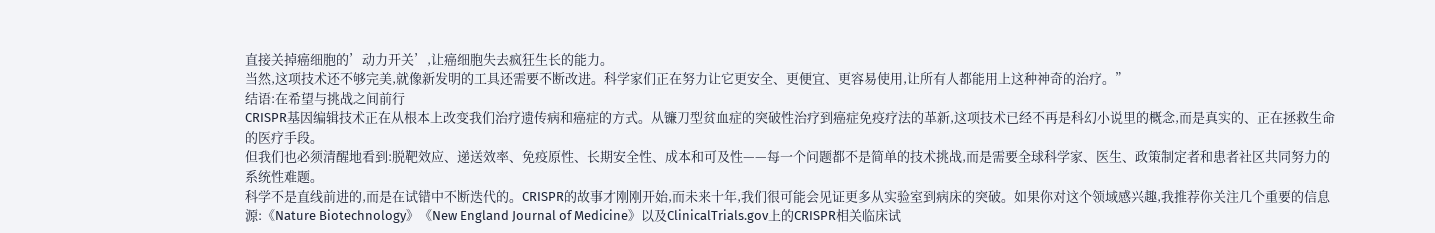直接关掉癌细胞的’动力开关’,让癌细胞失去疯狂生长的能力。
当然,这项技术还不够完美,就像新发明的工具还需要不断改进。科学家们正在努力让它更安全、更便宜、更容易使用,让所有人都能用上这种神奇的治疗。”
结语:在希望与挑战之间前行
CRISPR基因编辑技术正在从根本上改变我们治疗遗传病和癌症的方式。从镰刀型贫血症的突破性治疗到癌症免疫疗法的革新,这项技术已经不再是科幻小说里的概念,而是真实的、正在拯救生命的医疗手段。
但我们也必须清醒地看到:脱靶效应、递送效率、免疫原性、长期安全性、成本和可及性——每一个问题都不是简单的技术挑战,而是需要全球科学家、医生、政策制定者和患者社区共同努力的系统性难题。
科学不是直线前进的,而是在试错中不断迭代的。CRISPR的故事才刚刚开始,而未来十年,我们很可能会见证更多从实验室到病床的突破。如果你对这个领域感兴趣,我推荐你关注几个重要的信息源:《Nature Biotechnology》《New England Journal of Medicine》以及ClinicalTrials.gov上的CRISPR相关临床试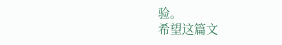验。
希望这篇文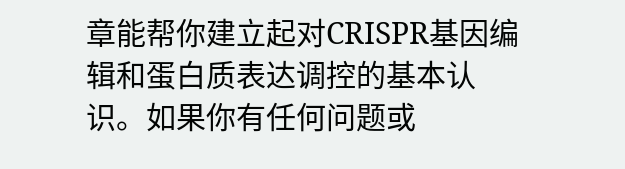章能帮你建立起对CRISPR基因编辑和蛋白质表达调控的基本认识。如果你有任何问题或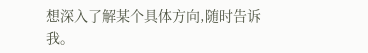想深入了解某个具体方向,随时告诉我。